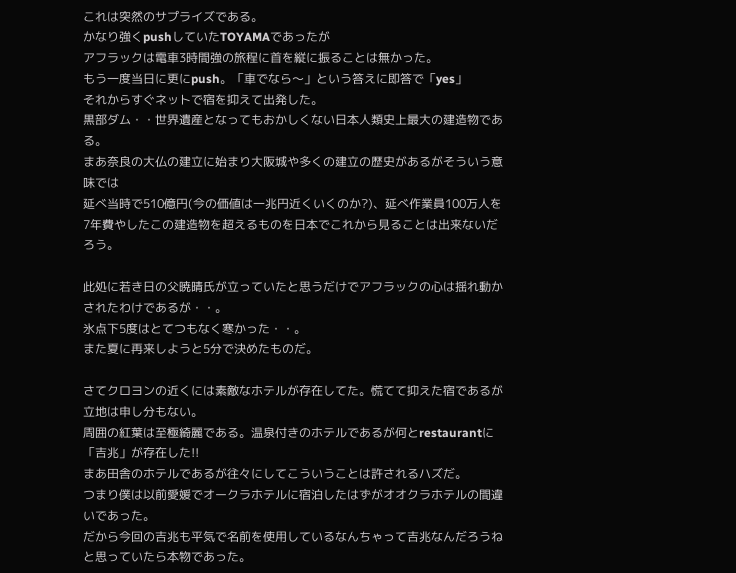これは突然のサプライズである。
かなり強くpushしていたTOYAMAであったが
アフラックは電車3時間強の旅程に首を縦に振ることは無かった。
もう一度当日に更にpush。「車でなら〜」という答えに即答で「yes」
それからすぐネットで宿を抑えて出発した。
黒部ダム・・世界遺産となってもおかしくない日本人類史上最大の建造物である。
まあ奈良の大仏の建立に始まり大阪城や多くの建立の歴史があるがそういう意味では
延べ当時で510億円(今の価値は一兆円近くいくのか?)、延べ作業員100万人を7年費やしたこの建造物を超えるものを日本でこれから見ることは出来ないだろう。

此処に若き日の父暁晴氏が立っていたと思うだけでアフラックの心は揺れ動かされたわけであるが・・。
氷点下5度はとてつもなく寒かった・・。
また夏に再来しようと5分で決めたものだ。

さてクロヨンの近くには素敵なホテルが存在してた。慌てて抑えた宿であるが立地は申し分もない。
周囲の紅葉は至極綺麗である。温泉付きのホテルであるが何とrestaurantに「吉兆」が存在した!!
まあ田舎のホテルであるが往々にしてこういうことは許されるハズだ。
つまり僕は以前愛媛でオークラホテルに宿泊したはずがオオクラホテルの間違いであった。
だから今回の吉兆も平気で名前を使用しているなんちゃって吉兆なんだろうねと思っていたら本物であった。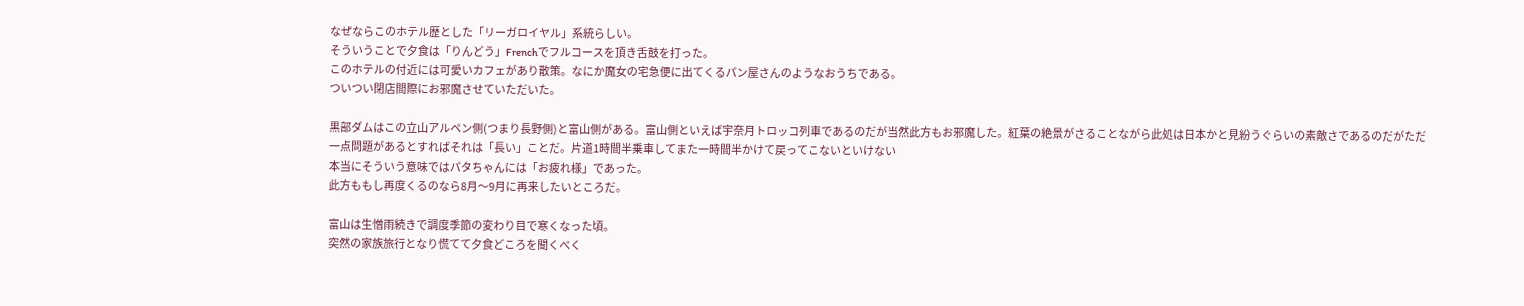なぜならこのホテル歴とした「リーガロイヤル」系統らしい。
そういうことで夕食は「りんどう」Frenchでフルコースを頂き舌鼓を打った。
このホテルの付近には可愛いカフェがあり散策。なにか魔女の宅急便に出てくるパン屋さんのようなおうちである。
ついつい閉店間際にお邪魔させていただいた。

黒部ダムはこの立山アルペン側(つまり長野側)と富山側がある。富山側といえば宇奈月トロッコ列車であるのだが当然此方もお邪魔した。紅葉の絶景がさることながら此処は日本かと見紛うぐらいの素敵さであるのだがただ
一点問題があるとすればそれは「長い」ことだ。片道1時間半乗車してまた一時間半かけて戻ってこないといけない
本当にそういう意味ではパタちゃんには「お疲れ様」であった。
此方ももし再度くるのなら8月〜9月に再来したいところだ。

富山は生憎雨続きで調度季節の変わり目で寒くなった頃。
突然の家族旅行となり慌てて夕食どころを聞くべく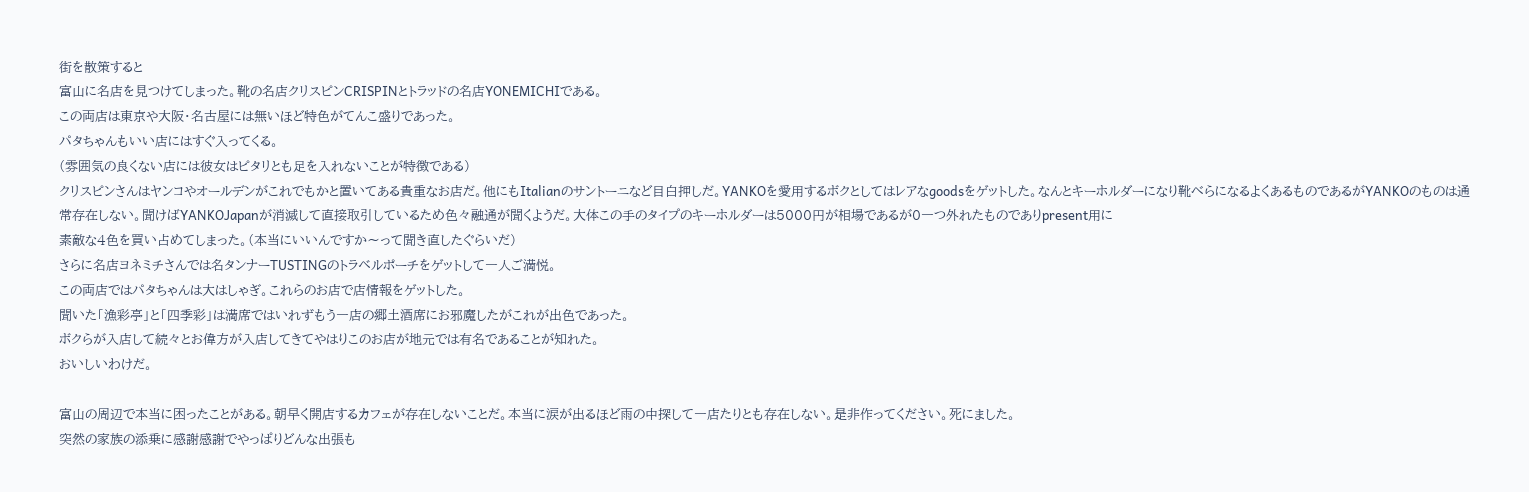街を散策すると
富山に名店を見つけてしまった。靴の名店クリスピンCRISPINとトラッドの名店YONEMICHIである。
この両店は東京や大阪・名古屋には無いほど特色がてんこ盛りであった。
パタちゃんもいい店にはすぐ入ってくる。
(雰囲気の良くない店には彼女はピタリとも足を入れないことが特徴である)
クリスピンさんはヤンコやオールデンがこれでもかと置いてある貴重なお店だ。他にもItalianのサントーニなど目白押しだ。YANKOを愛用するボクとしてはレアなgoodsをゲットした。なんとキーホルダーになり靴べらになるよくあるものであるがYANKOのものは通常存在しない。聞けばYANKOJapanが消滅して直接取引しているため色々融通が聞くようだ。大体この手のタイプのキーホルダーは5000円が相場であるが0一つ外れたものでありpresent用に
素敵な4色を買い占めてしまった。(本当にいいんですか〜って聞き直したぐらいだ)
さらに名店ヨネミチさんでは名タンナーTUSTINGのトラベルポーチをゲットして一人ご満悦。
この両店ではパタちゃんは大はしゃぎ。これらのお店で店情報をゲットした。
聞いた「漁彩亭」と「四季彩」は満席ではいれずもう一店の郷土酒席にお邪魔したがこれが出色であった。
ボクらが入店して続々とお偉方が入店してきてやはりこのお店が地元では有名であることが知れた。
おいしいわけだ。

富山の周辺で本当に困ったことがある。朝早く開店するカフェが存在しないことだ。本当に涙が出るほど雨の中探して一店たりとも存在しない。是非作ってください。死にました。
突然の家族の添乗に感謝感謝でやっぱりどんな出張も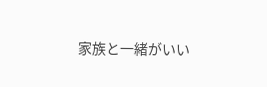家族と一緒がいい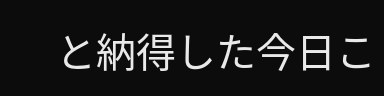と納得した今日こ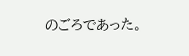のごろであった。